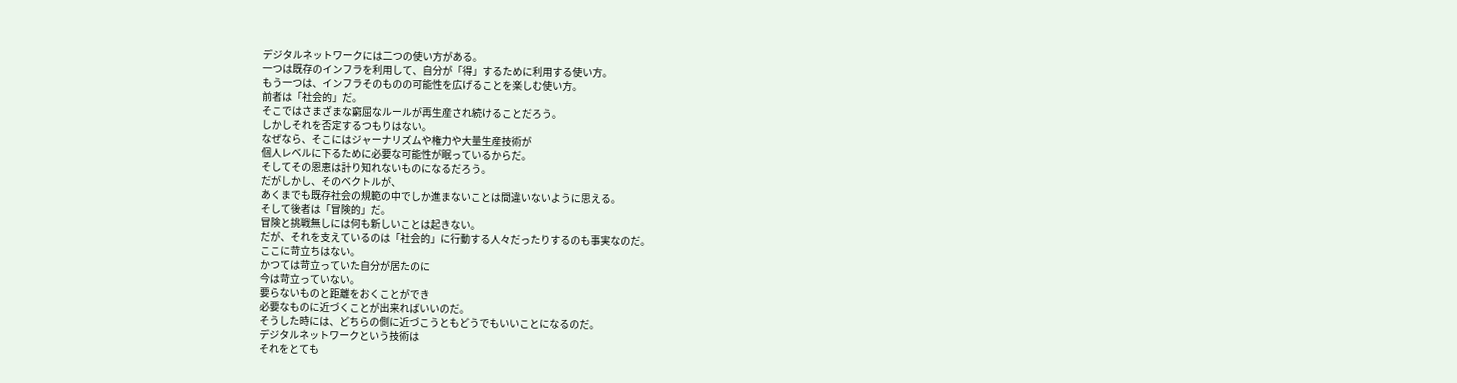デジタルネットワークには二つの使い方がある。
一つは既存のインフラを利用して、自分が「得」するために利用する使い方。
もう一つは、インフラそのものの可能性を広げることを楽しむ使い方。
前者は「社会的」だ。
そこではさまざまな窮屈なルールが再生産され続けることだろう。
しかしそれを否定するつもりはない。
なぜなら、そこにはジャーナリズムや権力や大量生産技術が
個人レベルに下るために必要な可能性が眠っているからだ。
そしてその恩恵は計り知れないものになるだろう。
だがしかし、そのベクトルが、
あくまでも既存社会の規範の中でしか進まないことは間違いないように思える。
そして後者は「冒険的」だ。
冒険と挑戦無しには何も新しいことは起きない。
だが、それを支えているのは「社会的」に行動する人々だったりするのも事実なのだ。
ここに苛立ちはない。
かつては苛立っていた自分が居たのに
今は苛立っていない。
要らないものと距離をおくことができ
必要なものに近づくことが出来ればいいのだ。
そうした時には、どちらの側に近づこうともどうでもいいことになるのだ。
デジタルネットワークという技術は
それをとても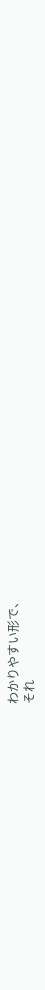わかりやすい形で、
それ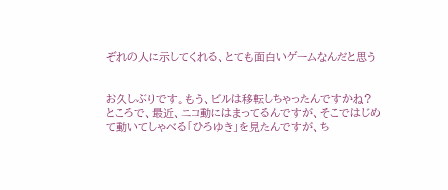ぞれの人に示してくれる、とても面白いゲームなんだと思う


お久しぶりです。もう、ビルは移転しちゃったんですかね?
ところで、最近、ニコ動にはまってるんですが、そこではじめて動いてしゃべる「ひろゆき」を見たんですが、ち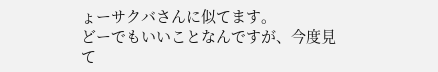ょーサクバさんに似てます。
どーでもいいことなんですが、今度見て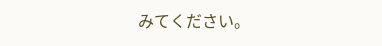みてください。